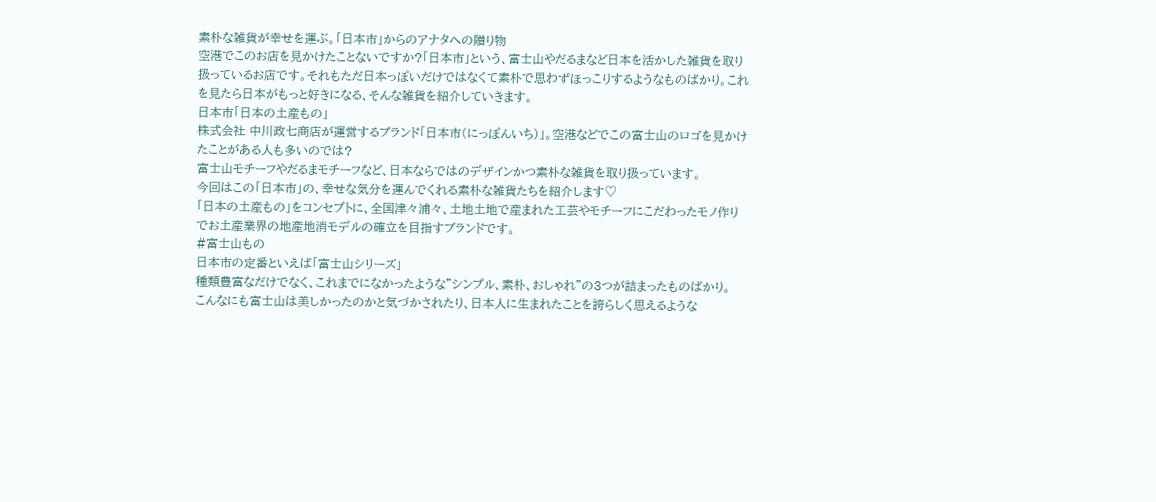素朴な雑貨が幸せを運ぶ。「日本市」からのアナタへの贈り物
空港でこのお店を見かけたことないですか?「日本市」という、富士山やだるまなど日本を活かした雑貨を取り扱っているお店です。それもただ日本っぽいだけではなくて素朴で思わずほっこりするようなものばかり。これを見たら日本がもっと好きになる、そんな雑貨を紹介していきます。
日本市「日本の土産もの」
株式会社 中川政七商店が運営するブランド「日本市(にっぽんいち)」。空港などでこの富士山のロゴを見かけたことがある人も多いのでは?
富士山モチーフやだるまモチーフなど、日本ならではのデザインかつ素朴な雑貨を取り扱っています。
今回はこの「日本市」の、幸せな気分を運んでくれる素朴な雑貨たちを紹介します♡
「日本の土産もの」をコンセプトに、全国津々浦々、土地土地で産まれた工芸やモチーフにこだわったモノ作りでお土産業界の地産地消モデルの確立を目指すブランドです。
#富士山もの
日本市の定番といえば「富士山シリーズ」
種類豊富なだけでなく、これまでになかったような”シンプル、素朴、おしゃれ”の3つが詰まったものばかり。
こんなにも富士山は美しかったのかと気づかされたり、日本人に生まれたことを誇らしく思えるような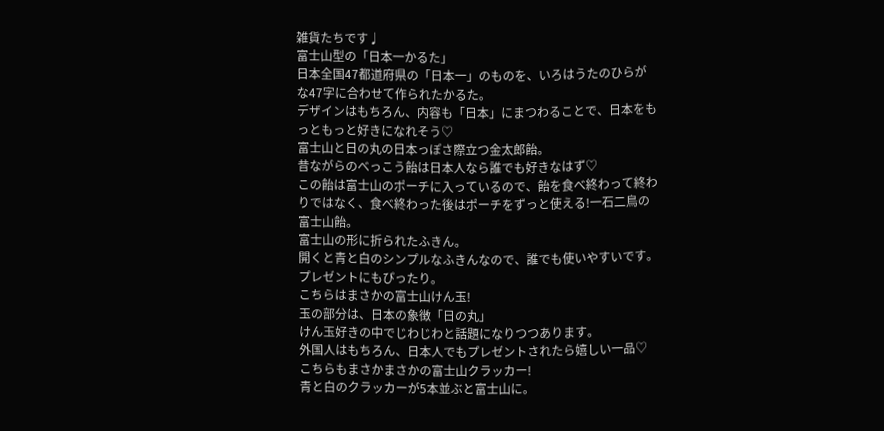雑貨たちです♩
富士山型の「日本一かるた」
日本全国47都道府県の「日本一」のものを、いろはうたのひらがな47字に合わせて作られたかるた。
デザインはもちろん、内容も「日本」にまつわることで、日本をもっともっと好きになれそう♡
富士山と日の丸の日本っぽさ際立つ金太郎飴。
昔ながらのべっこう飴は日本人なら誰でも好きなはず♡
この飴は富士山のポーチに入っているので、飴を食べ終わって終わりではなく、食べ終わった後はポーチをずっと使える!一石二鳥の富士山飴。
富士山の形に折られたふきん。
開くと青と白のシンプルなふきんなので、誰でも使いやすいです。プレゼントにもぴったり。
こちらはまさかの富士山けん玉!
玉の部分は、日本の象徴「日の丸」
けん玉好きの中でじわじわと話題になりつつあります。
外国人はもちろん、日本人でもプレゼントされたら嬉しい一品♡
こちらもまさかまさかの富士山クラッカー!
青と白のクラッカーが5本並ぶと富士山に。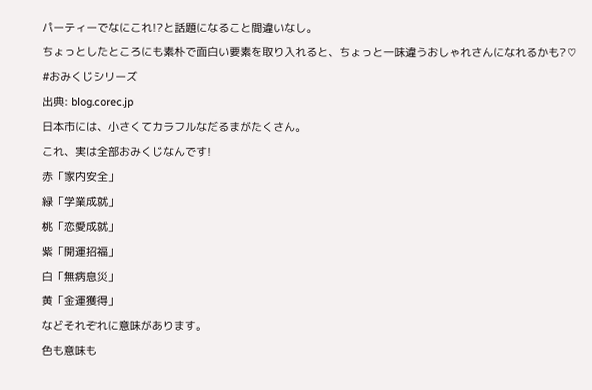パーティーでなにこれ!?と話題になること間違いなし。
ちょっとしたところにも素朴で面白い要素を取り入れると、ちょっと一味違うおしゃれさんになれるかも?♡
#おみくじシリーズ
出典: blog.corec.jp
日本市には、小さくてカラフルなだるまがたくさん。
これ、実は全部おみくじなんです!
赤「家内安全」
緑「学業成就」
桃「恋愛成就」
紫「開運招福」
白「無病息災」
黄「金運獲得」
などそれぞれに意味があります。
色も意味も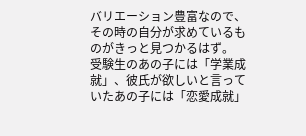バリエーション豊富なので、その時の自分が求めているものがきっと見つかるはず。
受験生のあの子には「学業成就」、彼氏が欲しいと言っていたあの子には「恋愛成就」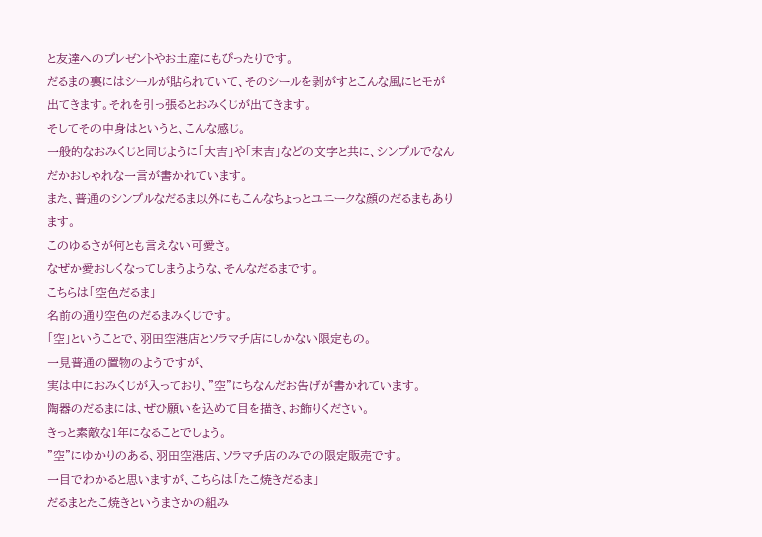と友達へのプレゼントやお土産にもぴったりです。
だるまの裏にはシールが貼られていて、そのシールを剥がすとこんな風にヒモが出てきます。それを引っ張るとおみくじが出てきます。
そしてその中身はというと、こんな感じ。
一般的なおみくじと同じように「大吉」や「末吉」などの文字と共に、シンプルでなんだかおしゃれな一言が書かれています。
また、普通のシンプルなだるま以外にもこんなちょっとユニークな顔のだるまもあります。
このゆるさが何とも言えない可愛さ。
なぜか愛おしくなってしまうような、そんなだるまです。
こちらは「空色だるま」
名前の通り空色のだるまみくじです。
「空」ということで、羽田空港店とソラマチ店にしかない限定もの。
一見普通の置物のようですが、
実は中におみくじが入っており、”空”にちなんだお告げが書かれています。
陶器のだるまには、ぜひ願いを込めて目を描き、お飾りください。
きっと素敵な1年になることでしょう。
”空”にゆかりのある、羽田空港店、ソラマチ店のみでの限定販売です。
一目でわかると思いますが、こちらは「たこ焼きだるま」
だるまとたこ焼きというまさかの組み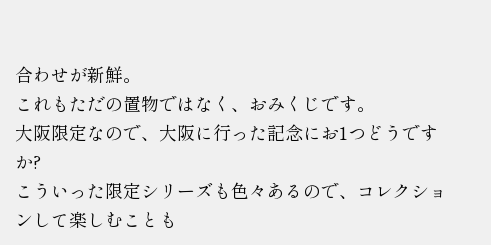合わせが新鮮。
これもただの置物ではなく、おみくじです。
大阪限定なので、大阪に行った記念にお1つどうですか?
こういった限定シリーズも色々あるので、コレクションして楽しむことも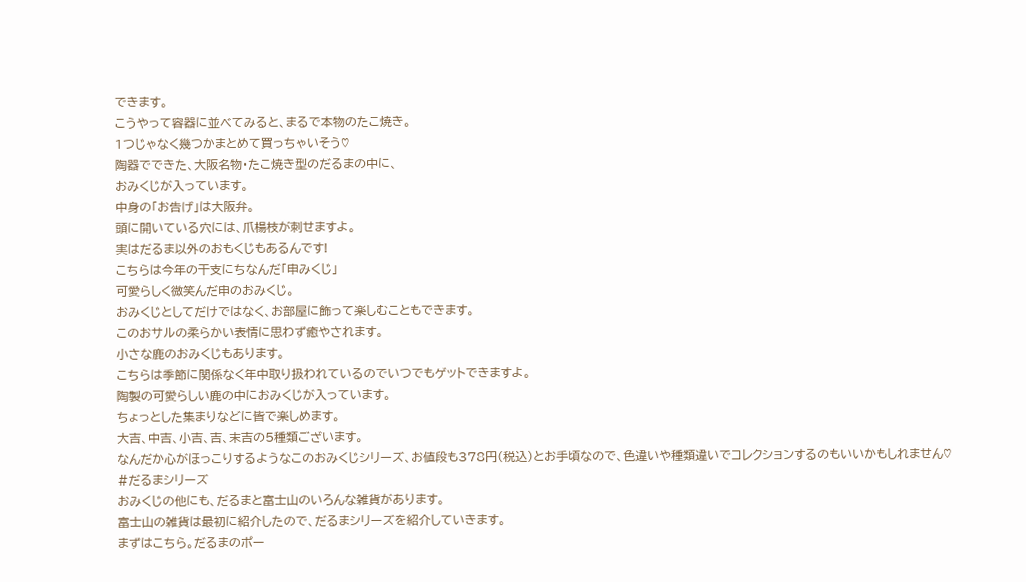できます。
こうやって容器に並べてみると、まるで本物のたこ焼き。
1つじゃなく幾つかまとめて買っちゃいそう♡
陶器でできた、大阪名物・たこ焼き型のだるまの中に、
おみくじが入っています。
中身の「お告げ」は大阪弁。
頭に開いている穴には、爪楊枝が刺せますよ。
実はだるま以外のおもくじもあるんです!
こちらは今年の干支にちなんだ「申みくじ」
可愛らしく微笑んだ申のおみくじ。
おみくじとしてだけではなく、お部屋に飾って楽しむこともできます。
このおサルの柔らかい表情に思わず癒やされます。
小さな鹿のおみくじもあります。
こちらは季節に関係なく年中取り扱われているのでいつでもゲットできますよ。
陶製の可愛らしい鹿の中におみくじが入っています。
ちょっとした集まりなどに皆で楽しめます。
大吉、中吉、小吉、吉、末吉の5種類ございます。
なんだか心がほっこりするようなこのおみくじシリーズ、お値段も378円(税込)とお手頃なので、色違いや種類違いでコレクションするのもいいかもしれません♡
#だるまシリーズ
おみくじの他にも、だるまと富士山のいろんな雑貨があります。
富士山の雑貨は最初に紹介したので、だるまシリーズを紹介していきます。
まずはこちら。だるまのポー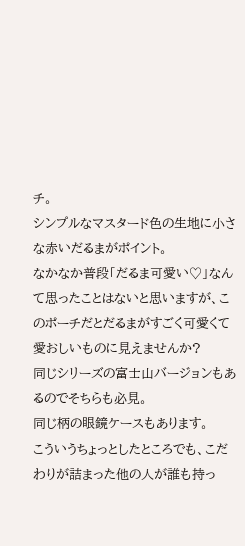チ。
シンプルなマスタード色の生地に小さな赤いだるまがポイント。
なかなか普段「だるま可愛い♡」なんて思ったことはないと思いますが、このポーチだとだるまがすごく可愛くて愛おしいものに見えませんか?
同じシリーズの富士山バージョンもあるのでそちらも必見。
同じ柄の眼鏡ケースもあります。
こういうちょっとしたところでも、こだわりが詰まった他の人が誰も持っ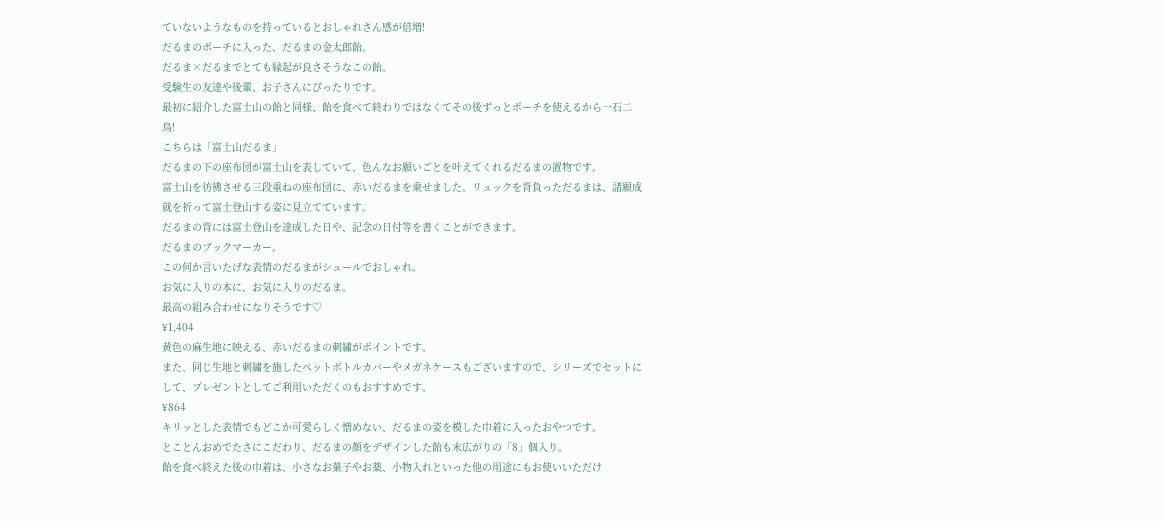ていないようなものを持っているとおしゃれさん感が倍増!
だるまのポーチに入った、だるまの金太郎飴。
だるま×だるまでとても縁起が良さそうなこの飴。
受験生の友達や後輩、お子さんにぴったりです。
最初に紹介した富士山の飴と同様、飴を食べて終わりではなくてその後ずっとポーチを使えるから一石二鳥!
こちらは「富士山だるま」
だるまの下の座布団が富士山を表していて、色んなお願いごとを叶えてくれるだるまの置物です。
富士山を彷彿させる三段重ねの座布団に、赤いだるまを乗せました。リュックを背負っただるまは、諸願成就を祈って富士登山する姿に見立てています。
だるまの背には富士登山を達成した日や、記念の日付等を書くことができます。
だるまのブックマーカー。
この何か言いたげな表情のだるまがシュールでおしゃれ。
お気に入りの本に、お気に入りのだるま。
最高の組み合わせになりそうです♡
¥1,404
黄色の麻生地に映える、赤いだるまの刺繍がポイントです。
また、同じ生地と刺繍を施したペットボトルカバーやメガネケースもございますので、シリーズでセットにして、プレゼントとしてご利用いただくのもおすすめです。
¥864
キリッとした表情でもどこか可愛らしく憎めない、だるまの姿を模した巾着に入ったおやつです。
とことんおめでたさにこだわり、だるまの顔をデザインした飴も末広がりの「8」個入り。
飴を食べ終えた後の巾着は、小さなお菓子やお薬、小物入れといった他の用途にもお使いいただけ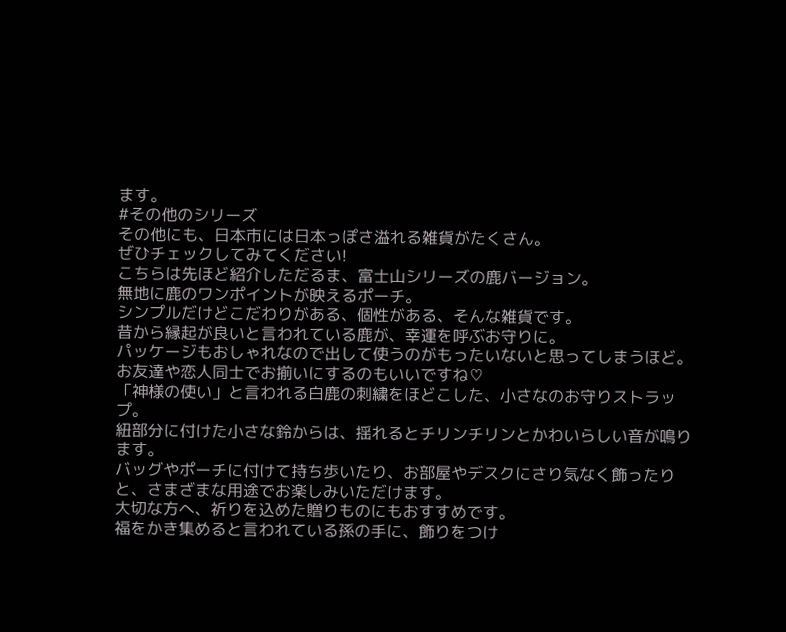ます。
#その他のシリーズ
その他にも、日本市には日本っぽさ溢れる雑貨がたくさん。
ぜひチェックしてみてください!
こちらは先ほど紹介しただるま、富士山シリーズの鹿バージョン。
無地に鹿のワンポイントが映えるポーチ。
シンプルだけどこだわりがある、個性がある、そんな雑貨です。
昔から縁起が良いと言われている鹿が、幸運を呼ぶお守りに。
パッケージもおしゃれなので出して使うのがもったいないと思ってしまうほど。
お友達や恋人同士でお揃いにするのもいいですね♡
「神様の使い」と言われる白鹿の刺繍をほどこした、小さなのお守りストラップ。
紐部分に付けた小さな鈴からは、揺れるとチリンチリンとかわいらしい音が鳴ります。
バッグやポーチに付けて持ち歩いたり、お部屋やデスクにさり気なく飾ったりと、さまざまな用途でお楽しみいただけます。
大切な方へ、祈りを込めた贈りものにもおすすめです。
福をかき集めると言われている孫の手に、飾りをつけ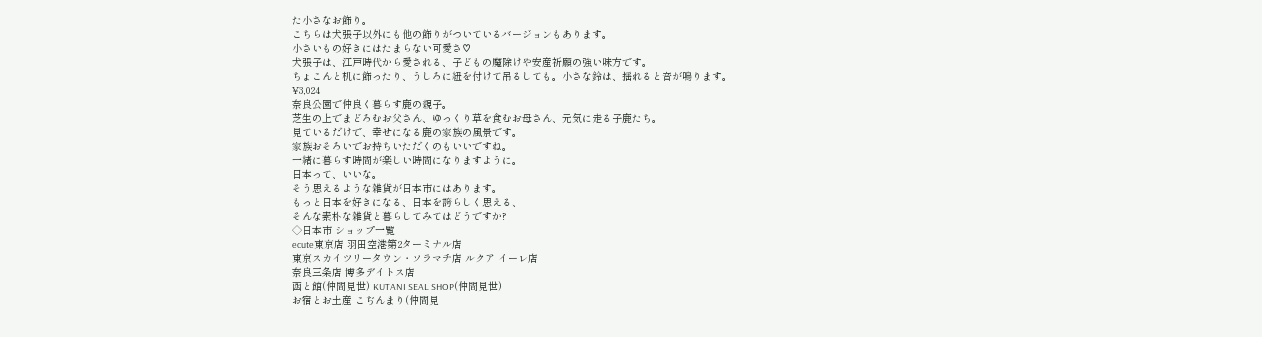た小さなお飾り。
こちらは犬張子以外にも他の飾りがついているバージョンもあります。
小さいもの好きにはたまらない可愛さ♡
犬張子は、江戸時代から愛される、子どもの魔除けや安産祈願の強い味方です。
ちょこんと机に飾ったり、うしろに紐を付けて吊るしても。小さな鈴は、揺れると音が鳴ります。
¥3,024
奈良公園で仲良く暮らす鹿の親子。
芝生の上でまどろむお父さん、ゆっくり草を食むお母さん、元気に走る子鹿たち。
見ているだけで、幸せになる鹿の家族の風景です。
家族おそろいでお持ちいただくのもいいですね。
一緒に暮らす時間が楽しい時間になりますように。
日本って、いいな。
そう思えるような雑貨が日本市にはあります。
もっと日本を好きになる、日本を誇らしく思える、
そんな素朴な雑貨と暮らしてみてはどうですか?
◇日本市 ショップ一覧
ecute東京店 羽田空港第2ターミナル店
東京スカイツリータウン・ソラマチ店 ルクア イーレ店
奈良三条店 博多デイトス店
函と館(仲間見世) KUTANI SEAL SHOP(仲間見世)
お宿とお土産 こぢんまり(仲間見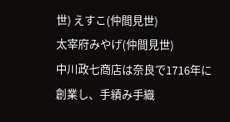世) えすこ(仲間見世)
太宰府みやげ(仲間見世)
中川政七商店は奈良で1716年に創業し、手績み手織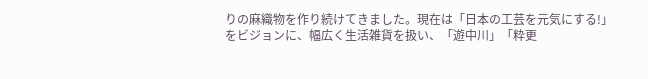りの麻織物を作り続けてきました。現在は「日本の工芸を元気にする!」をビジョンに、幅広く生活雑貨を扱い、「遊中川」「粋更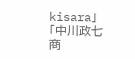kisara」「中川政七商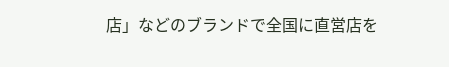店」などのブランドで全国に直営店を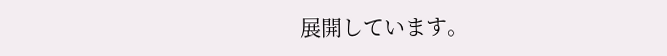展開しています。